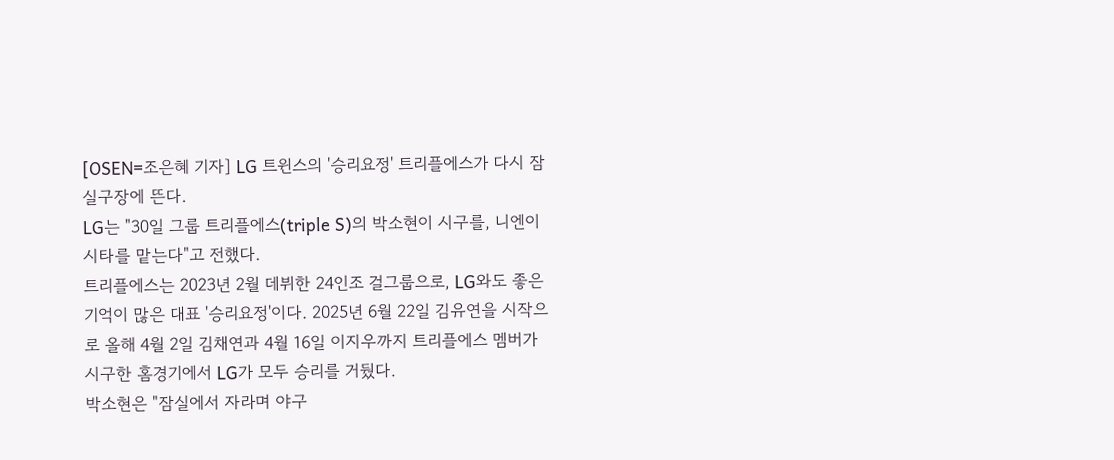[OSEN=조은혜 기자] LG 트윈스의 '승리요정' 트리플에스가 다시 잠실구장에 뜬다.
LG는 "30일 그룹 트리플에스(triple S)의 박소현이 시구를, 니엔이 시타를 맡는다"고 전했다.
트리플에스는 2023년 2월 데뷔한 24인조 걸그룹으로, LG와도 좋은 기억이 많은 대표 '승리요정'이다. 2025년 6월 22일 김유연을 시작으로 올해 4월 2일 김채연과 4월 16일 이지우까지 트리플에스 멤버가 시구한 홈경기에서 LG가 모두 승리를 거뒀다.
박소현은 "잠실에서 자라며 야구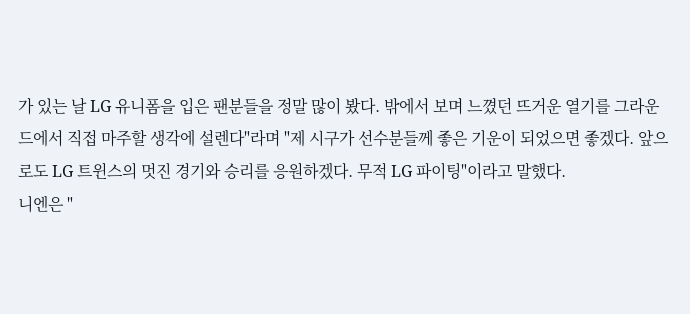가 있는 날 LG 유니폼을 입은 팬분들을 정말 많이 봤다. 밖에서 보며 느꼈던 뜨거운 열기를 그라운드에서 직접 마주할 생각에 설렌다"라며 "제 시구가 선수분들께 좋은 기운이 되었으면 좋겠다. 앞으로도 LG 트윈스의 멋진 경기와 승리를 응원하겠다. 무적 LG 파이팅"이라고 말했다.
니엔은 "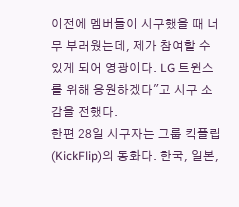이전에 멤버들이 시구했을 때 너무 부러웠는데, 제가 참여할 수 있게 되어 영광이다. LG 트윈스를 위해 응원하겠다"고 시구 소감을 전했다.
한편 28일 시구자는 그룹 킥플립(KickFlip)의 동화다. 한국, 일본,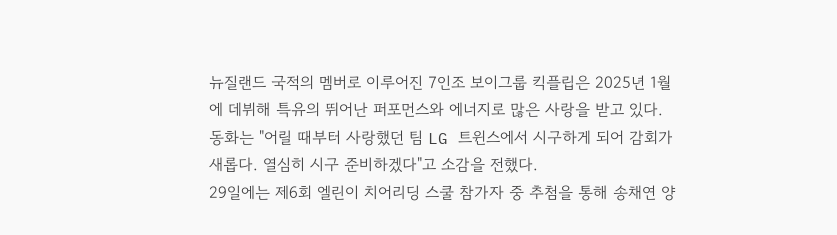뉴질랜드 국적의 멤버로 이루어진 7인조 보이그룹 킥플립은 2025년 1월에 데뷔해 특유의 뛰어난 퍼포먼스와 에너지로 많은 사랑을 받고 있다.
동화는 "어릴 때부터 사랑했던 팀 LG 트윈스에서 시구하게 되어 감회가 새롭다. 열심히 시구 준비하겠다"고 소감을 전했다.
29일에는 제6회 엘린이 치어리딩 스쿨 참가자 중 추첨을 통해 송채연 양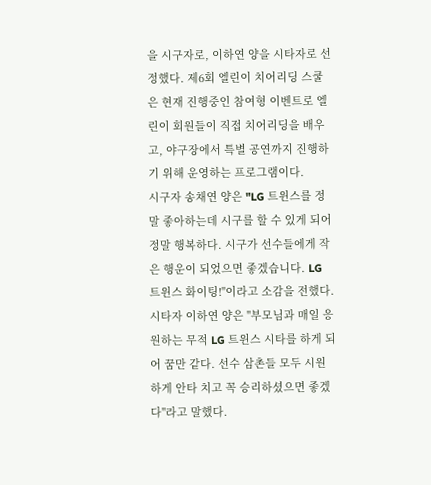을 시구자로, 이하연 양을 시타자로 선정했다. 제6회 엘린이 치어리딩 스쿨은 현재 진행중인 참여형 이벤트로 엘린이 회원들이 직접 치어리딩을 배우고, 야구장에서 특별 공연까지 진행하기 위해 운영하는 프로그램이다.
시구자 송채연 양은 "LG 트윈스를 정말 좋아하는데 시구를 할 수 있게 되어 정말 행복하다. 시구가 선수들에게 작은 행운이 되었으면 좋겠습니다. LG 트윈스 화이팅!"이라고 소감을 전했다.
시타자 이하연 양은 "부모님과 매일 응원하는 무적 LG 트윈스 시타를 하게 되어 꿈만 같다. 선수 삼촌들 모두 시원하게 안타 치고 꼭 승리하셨으면 좋겠다"라고 말했다.